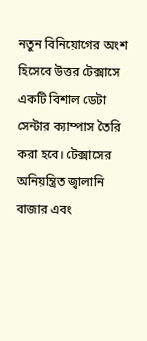নতুন বিনিয়োগের অংশ হিসেবে উত্তর টেক্সাসে একটি বিশাল ডেটা সেন্টার ক্যাম্পাস তৈরি করা হবে। টেক্সাসের অনিয়ন্ত্রিত জ্বালানি বাজার এবং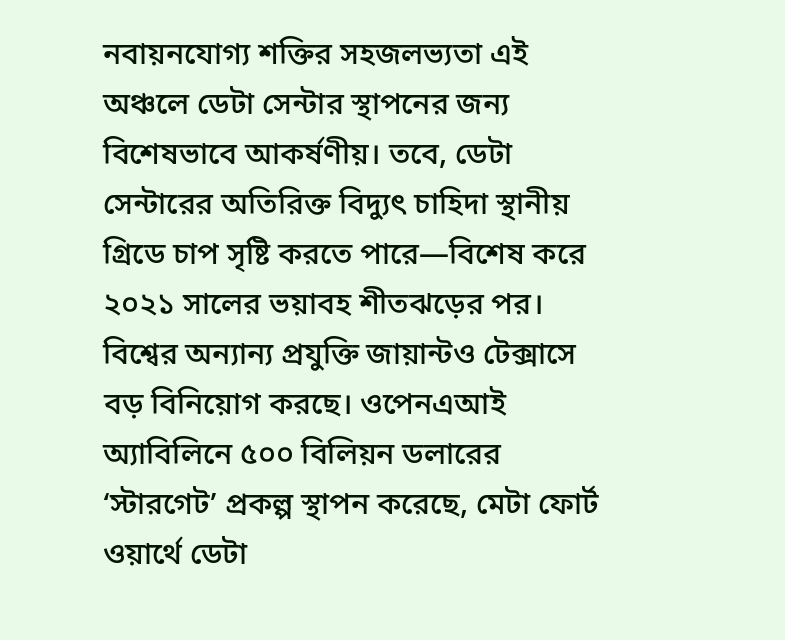নবায়নযোগ্য শক্তির সহজলভ্যতা এই অঞ্চলে ডেটা সেন্টার স্থাপনের জন্য বিশেষভাবে আকর্ষণীয়। তবে, ডেটা সেন্টারের অতিরিক্ত বিদ্যুৎ চাহিদা স্থানীয় গ্রিডে চাপ সৃষ্টি করতে পারে—বিশেষ করে ২০২১ সালের ভয়াবহ শীতঝড়ের পর।
বিশ্বের অন্যান্য প্রযুক্তি জায়ান্টও টেক্সাসে বড় বিনিয়োগ করছে। ওপেনএআই অ্যাবিলিনে ৫০০ বিলিয়ন ডলারের ‘স্টারগেট’ প্রকল্প স্থাপন করেছে, মেটা ফোর্ট ওয়ার্থে ডেটা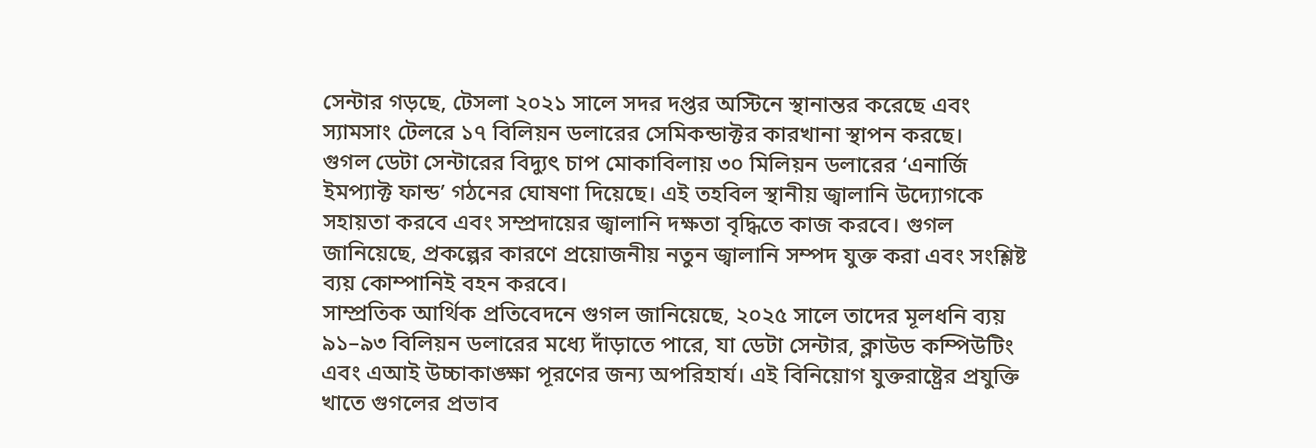সেন্টার গড়ছে, টেসলা ২০২১ সালে সদর দপ্তর অস্টিনে স্থানান্তর করেছে এবং স্যামসাং টেলরে ১৭ বিলিয়ন ডলারের সেমিকন্ডাক্টর কারখানা স্থাপন করছে।
গুগল ডেটা সেন্টারের বিদ্যুৎ চাপ মোকাবিলায় ৩০ মিলিয়ন ডলারের ‘এনার্জি ইমপ্যাক্ট ফান্ড’ গঠনের ঘোষণা দিয়েছে। এই তহবিল স্থানীয় জ্বালানি উদ্যোগকে সহায়তা করবে এবং সম্প্রদায়ের জ্বালানি দক্ষতা বৃদ্ধিতে কাজ করবে। গুগল জানিয়েছে, প্রকল্পের কারণে প্রয়োজনীয় নতুন জ্বালানি সম্পদ যুক্ত করা এবং সংশ্লিষ্ট ব্যয় কোম্পানিই বহন করবে।
সাম্প্রতিক আর্থিক প্রতিবেদনে গুগল জানিয়েছে, ২০২৫ সালে তাদের মূলধনি ব্যয় ৯১–৯৩ বিলিয়ন ডলারের মধ্যে দাঁড়াতে পারে, যা ডেটা সেন্টার, ক্লাউড কম্পিউটিং এবং এআই উচ্চাকাঙ্ক্ষা পূরণের জন্য অপরিহার্য। এই বিনিয়োগ যুক্তরাষ্ট্রের প্রযুক্তি খাতে গুগলের প্রভাব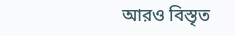আরও বিস্তৃত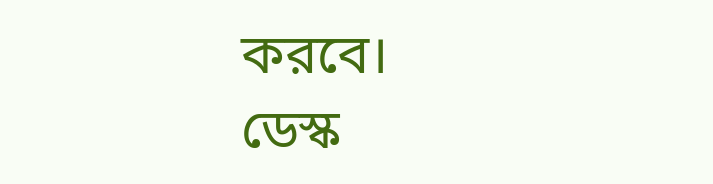করবে।
ডেস্ক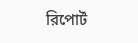রিপোর্ট